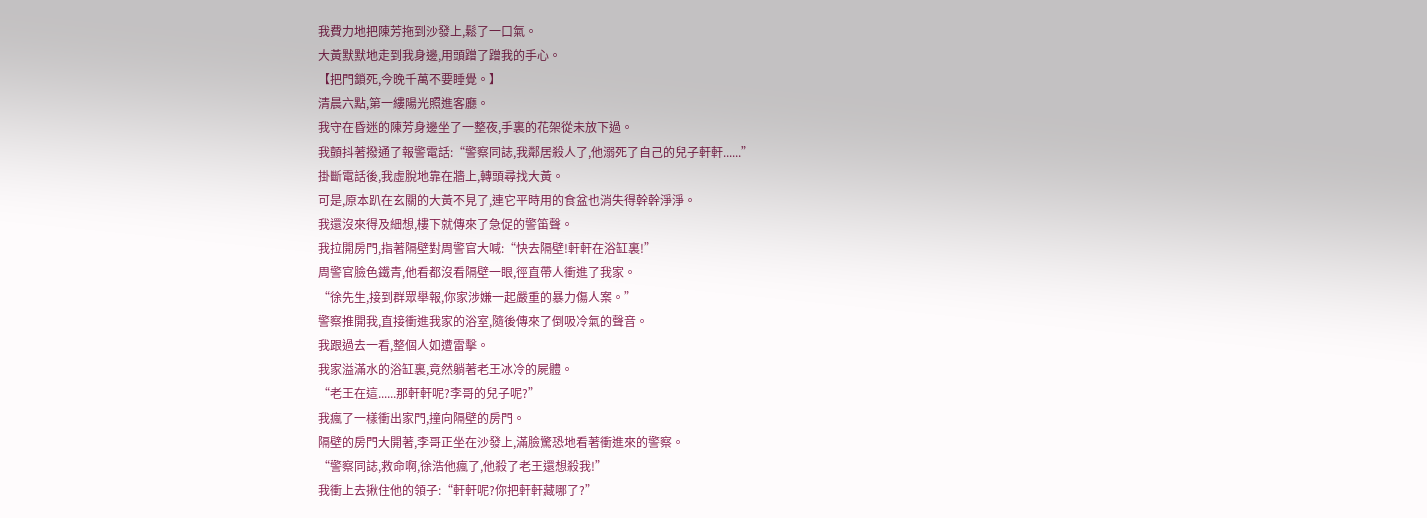我費力地把陳芳拖到沙發上,鬆了一口氣。
大黃默默地走到我身邊,用頭蹭了蹭我的手心。
【把門鎖死,今晚千萬不要睡覺。】
清晨六點,第一縷陽光照進客廳。
我守在昏迷的陳芳身邊坐了一整夜,手裏的花架從未放下過。
我顫抖著撥通了報警電話:“警察同誌,我鄰居殺人了,他溺死了自己的兒子軒軒......”
掛斷電話後,我虛脫地靠在牆上,轉頭尋找大黃。
可是,原本趴在玄關的大黃不見了,連它平時用的食盆也消失得幹幹淨淨。
我還沒來得及細想,樓下就傳來了急促的警笛聲。
我拉開房門,指著隔壁對周警官大喊:“快去隔壁!軒軒在浴缸裏!”
周警官臉色鐵青,他看都沒看隔壁一眼,徑直帶人衝進了我家。
“徐先生,接到群眾舉報,你家涉嫌一起嚴重的暴力傷人案。”
警察推開我,直接衝進我家的浴室,隨後傳來了倒吸冷氣的聲音。
我跟過去一看,整個人如遭雷擊。
我家溢滿水的浴缸裏,竟然躺著老王冰冷的屍體。
“老王在這......那軒軒呢?李哥的兒子呢?”
我瘋了一樣衝出家門,撞向隔壁的房門。
隔壁的房門大開著,李哥正坐在沙發上,滿臉驚恐地看著衝進來的警察。
“警察同誌,救命啊,徐浩他瘋了,他殺了老王還想殺我!”
我衝上去揪住他的領子:“軒軒呢?你把軒軒藏哪了?”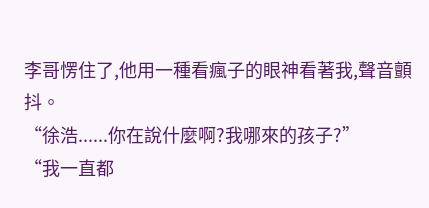李哥愣住了,他用一種看瘋子的眼神看著我,聲音顫抖。
“徐浩......你在說什麼啊?我哪來的孩子?”
“我一直都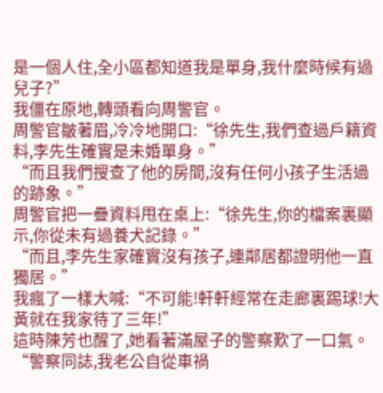是一個人住,全小區都知道我是單身,我什麼時候有過兒子?”
我僵在原地,轉頭看向周警官。
周警官皺著眉,冷冷地開口:“徐先生,我們查過戶籍資料,李先生確實是未婚單身。”
“而且我們搜查了他的房間,沒有任何小孩子生活過的跡象。”
周警官把一疊資料甩在桌上:“徐先生,你的檔案裏顯示,你從未有過養犬記錄。”
“而且,李先生家確實沒有孩子,連鄰居都證明他一直獨居。”
我瘋了一樣大喊:“不可能!軒軒經常在走廊裏踢球!大黃就在我家待了三年!”
這時陳芳也醒了,她看著滿屋子的警察歎了一口氣。
“警察同誌,我老公自從車禍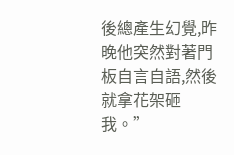後總產生幻覺,昨晚他突然對著門板自言自語,然後就拿花架砸我。”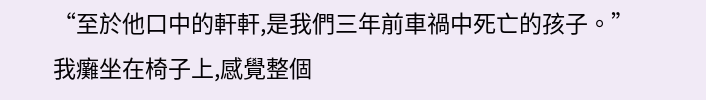“至於他口中的軒軒,是我們三年前車禍中死亡的孩子。”
我癱坐在椅子上,感覺整個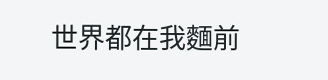世界都在我麵前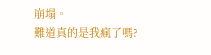崩塌。
難道真的是我瘋了嗎?